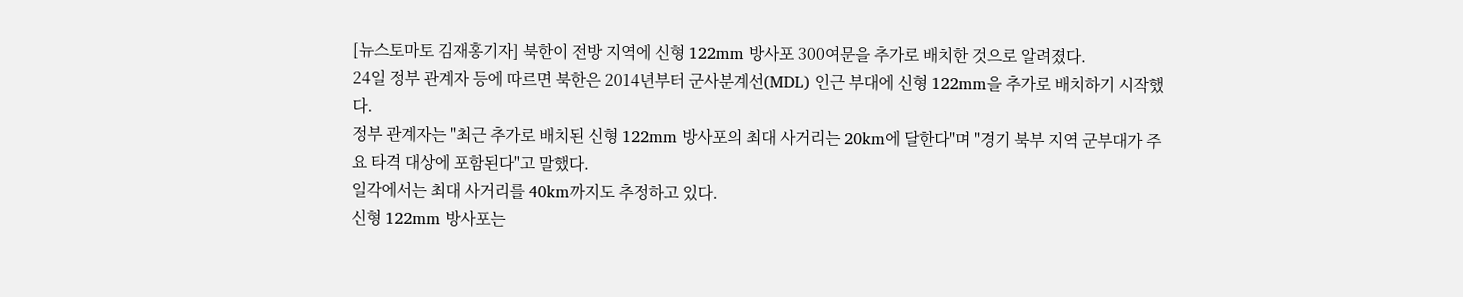[뉴스토마토 김재홍기자] 북한이 전방 지역에 신형 122mm 방사포 300여문을 추가로 배치한 것으로 알려졌다.
24일 정부 관계자 등에 따르면 북한은 2014년부터 군사분계선(MDL) 인근 부대에 신형 122mm을 추가로 배치하기 시작했다.
정부 관계자는 "최근 추가로 배치된 신형 122mm 방사포의 최대 사거리는 20km에 달한다"며 "경기 북부 지역 군부대가 주요 타격 대상에 포함된다"고 말했다.
일각에서는 최대 사거리를 40km까지도 추정하고 있다.
신형 122mm 방사포는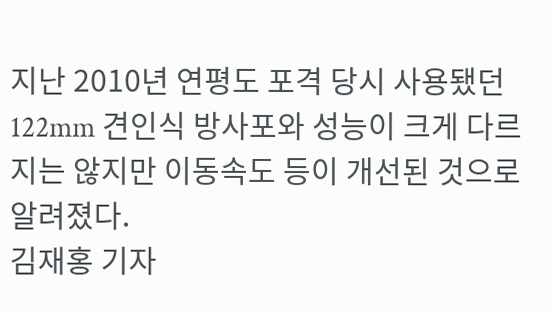지난 2010년 연평도 포격 당시 사용됐던 122mm 견인식 방사포와 성능이 크게 다르지는 않지만 이동속도 등이 개선된 것으로 알려졌다.
김재홍 기자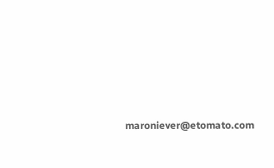maroniever@etomato.com